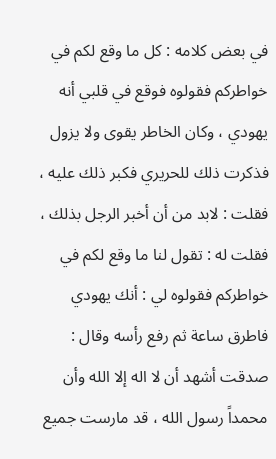في بعض كلامه : كل ما وقع لكم في خواطركم فقولوه فوقع في قلبي أنه يهودي ، وكان الخاطر يقوى ولا يزول فذكرت ذلك للحريري فكبر ذلك عليه ، فقلت : لابد من أن أخبر الرجل بذلك ، فقلت له : تقول لنا ما وقع لكم في خواطركم فقولوه لي : أنك يهودي فاطرق ساعة ثم رفع رأسه وقال : صدقت أشهد أن لا اله إلا الله وأن محمداً رسول الله ، قد مارست جميع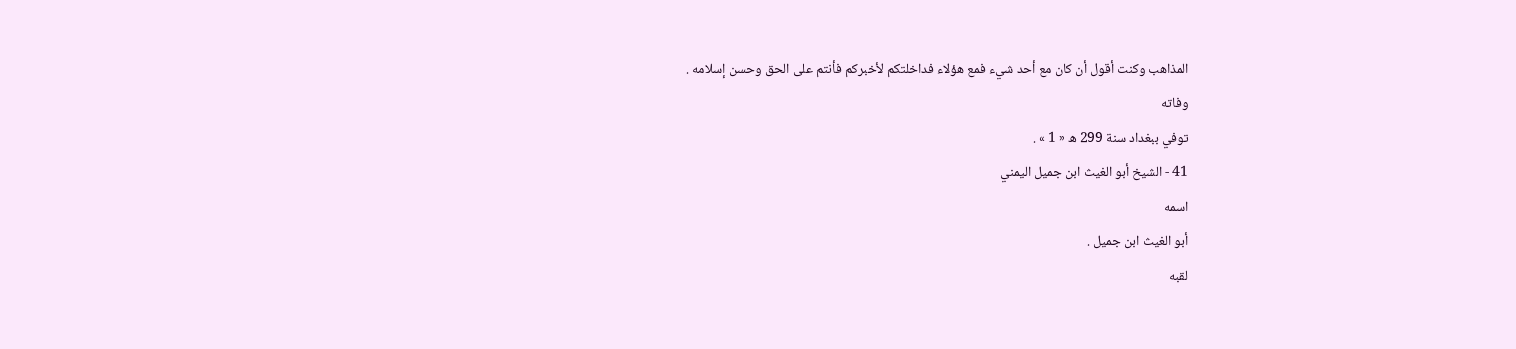المذاهب وكنت أقول أن كان مع أحد شيء فمع هؤلاء فداخلتكم لأخبركم فأنتم على الحق وحسن إسلامه .
وفاته
توفي ببغداد سنة 299 ه « 1 » .
41 - الشيخ أبو الغيث ابن جميل اليمني
اسمه
أبو الغيث ابن جميل .
لقبه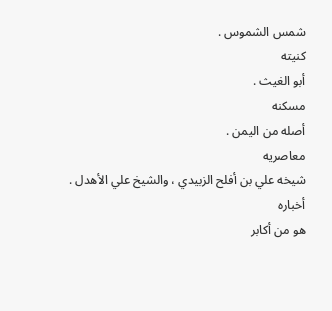شمس الشموس .
كنيته
أبو الغيث .
مسكنه
أصله من اليمن .
معاصريه
شيخه علي بن أفلح الزبيدي ، والشيخ علي الأهدل .
أخباره
هو من أكابر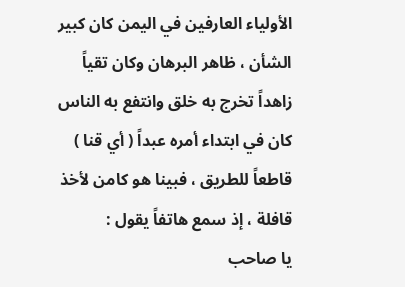الأولياء العارفين في اليمن كان كبير الشأن ، ظاهر البرهان وكان تقياً زاهداً تخرج به خلق وانتفع به الناس كان في ابتداء أمره عبداً ( أي قنا ) قاطعاً للطريق ، فبينا هو كامن لأخذ قافلة ، إذ سمع هاتفاً يقول :
يا صاحب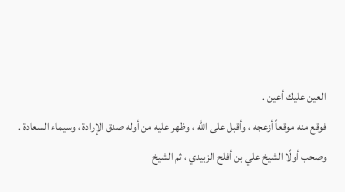العين عليك أعين .
فوقع منه موقعاً أزعجه ، وأقبل على الله ، وظهر عليه من أوله صدق الإرادة ، وسيماء السعادة . وصحب أولًا الشيخ علي بن أفلح الزبيدي ، ثم الشيخ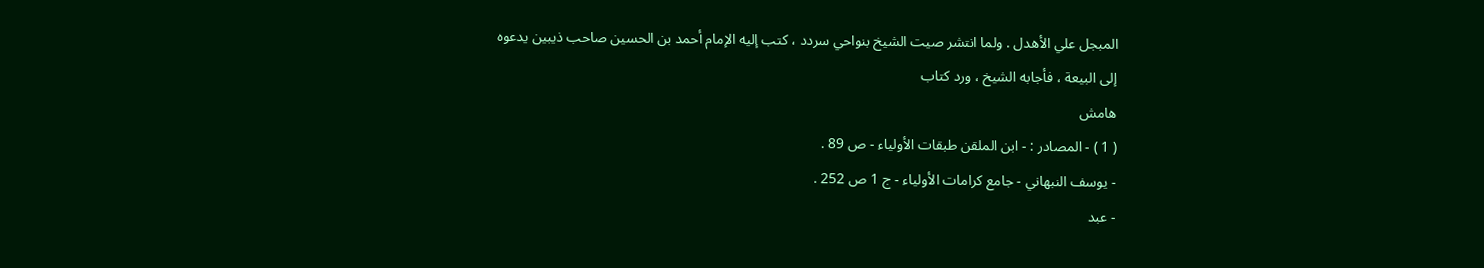المبجل علي الأهدل . ولما انتشر صيت الشيخ بنواحي سردد ، كتب إليه الإمام أحمد بن الحسين صاحب ذيبين يدعوه إلى البيعة ، فأجابه الشيخ ، ورد كتاب
هامش
( 1 ) - المصادر : - ابن الملقن طبقات الأولياء - ص 89 .
- يوسف النبهاني - جامع كرامات الأولياء - ج 1 ص 252 .
- عبد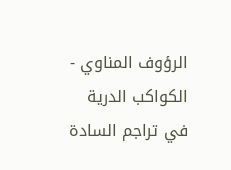الرؤوف المناوي - الكواكب الدرية في تراجم السادة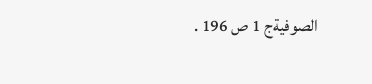الصوفيةج 1 ص 196 .